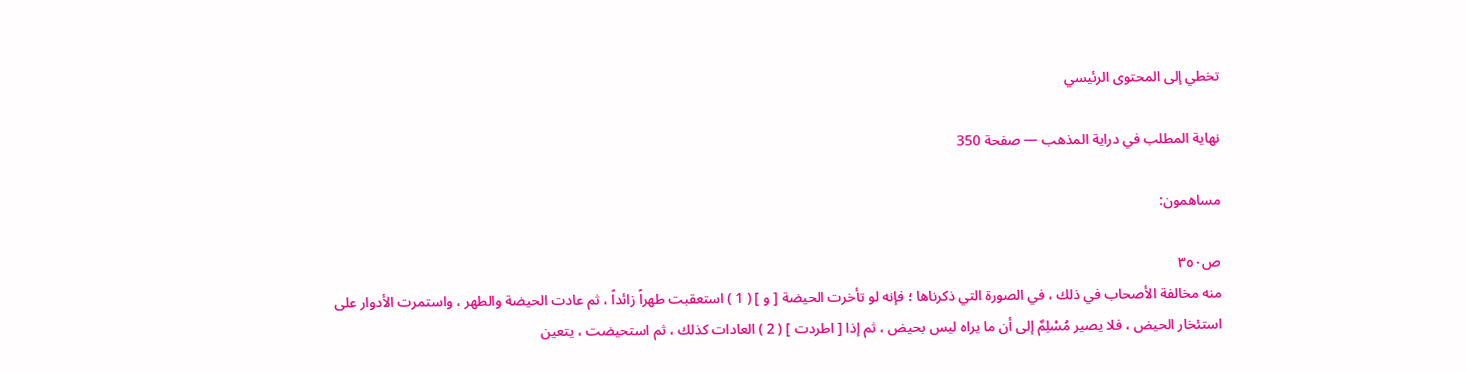تخطي إلى المحتوى الرئيسي

نهاية المطلب في دراية المذهب — صفحة 350

مساهمون:

ص٣٥٠
منه مخالفة الأصحاب في ذلك ، في الصورة التي ذكرناها ؛ فإنه لو تأخرت الحيضة [ و ] ( 1 ) استعقبت طهراً زائداً ، ثم عادت الحيضة والطهر ، واستمرت الأدوار على استئخار الحيض ، فلا يصير مُسْلِمٌ إلى أن ما يراه ليس بحيض ، ثم إذا [ اطردت ] ( 2 ) العادات كذلك ، ثم استحيضت ، يتعين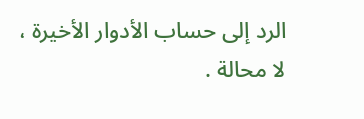الرد إلى حساب الأدوار الأخيرة ، لا محالة .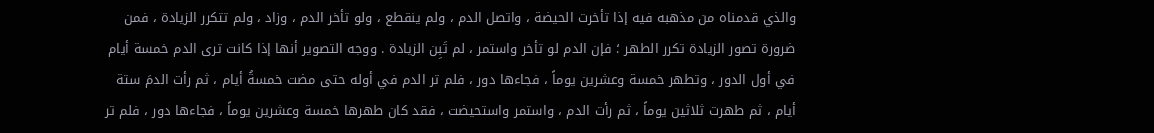والذي قدمناه من مذهبه فيه إذا تأخرت الحيضة ، واتصل الدم ، ولم ينقطع ، ولو تأخر الدم ، وزاد ، ولم تتكرر الزيادة ، فمن ضرورة تصور الزيادة تكرر الطهر ؛ فإن الدم لو تأخر واستمر ، لم تَبِن الزيادة . ووجه التصوير أنها إذا كانت ترى الدم خمسة أيام في أول الدور ، وتطهر خمسة وعشرين يوماً ، فجاءها دور ، فلم تر الدم في أوله حتى مضت خمسةُ أيام ، ثم رأت الدمَ ستة أيام ، ثم طهرت ثلاثين يوماً ، ثم رأت الدم ، واستمر واستحيضت ، فقد كان طهرها خمسة وعشرين يوماً ، فجاءها دور ، فلم تر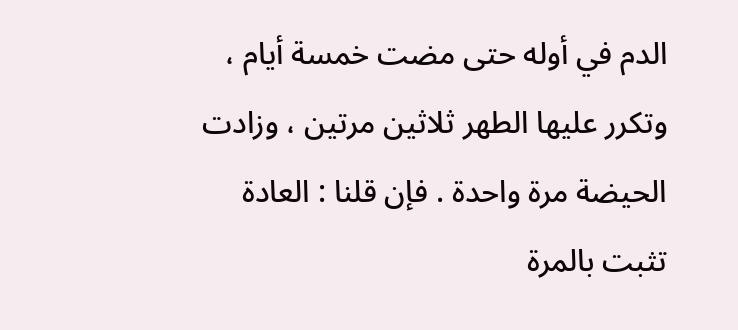الدم في أوله حتى مضت خمسة أيام ، وتكرر عليها الطهر ثلاثين مرتين ، وزادت الحيضة مرة واحدة . فإن قلنا : العادة تثبت بالمرة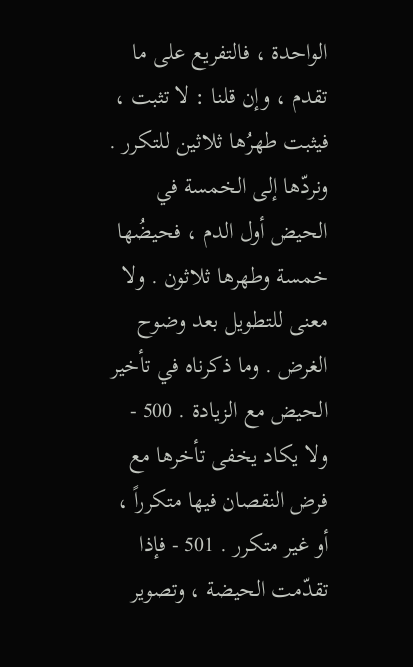الواحدة ، فالتفريع على ما تقدم ، وإن قلنا : لا تثبت ، فيثبت طهرُها ثلاثين للتكرر . ونردّها إلى الخمسة في الحيض أول الدم ، فحيضُها خمسة وطهرها ثلاثون . ولا معنى للتطويل بعد وضوح الغرض . وما ذكرناه في تأخير الحيض مع الزيادة . 500 - ولا يكاد يخفى تأخرها مع فرض النقصان فيها متكرراً ، أو غير متكرر . 501 - فإذا تقدّمت الحيضة ، وتصوير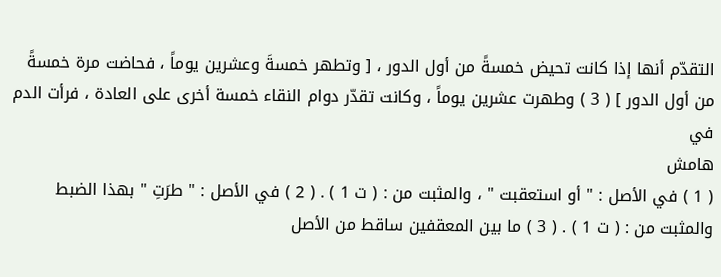التقدّم أنها إذا كانت تحيض خمسةً من أول الدور ، [ وتطهر خمسةَ وعشرين يوماً ، فحاضت مرة خمسةً من أول الدور ] ( 3 ) وطهرت عشرين يوماً ، وكانت تقدّر دوام النقاء خمسة أخرى على العادة ، فرأت الدم في
هامش
( 1 ) في الأصل : " أو استعقبت " ، والمثبت من : ( ت 1 ) . ( 2 ) في الأصل : " طرَتِ " بهذا الضبط والمثبت من : ( ت 1 ) . ( 3 ) ما بين المعقفين ساقط من الأصل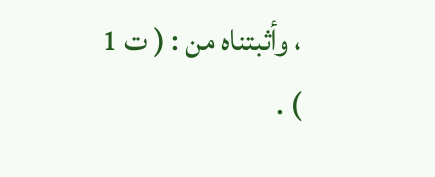، وأثبتناه من : ( ت 1 ) .